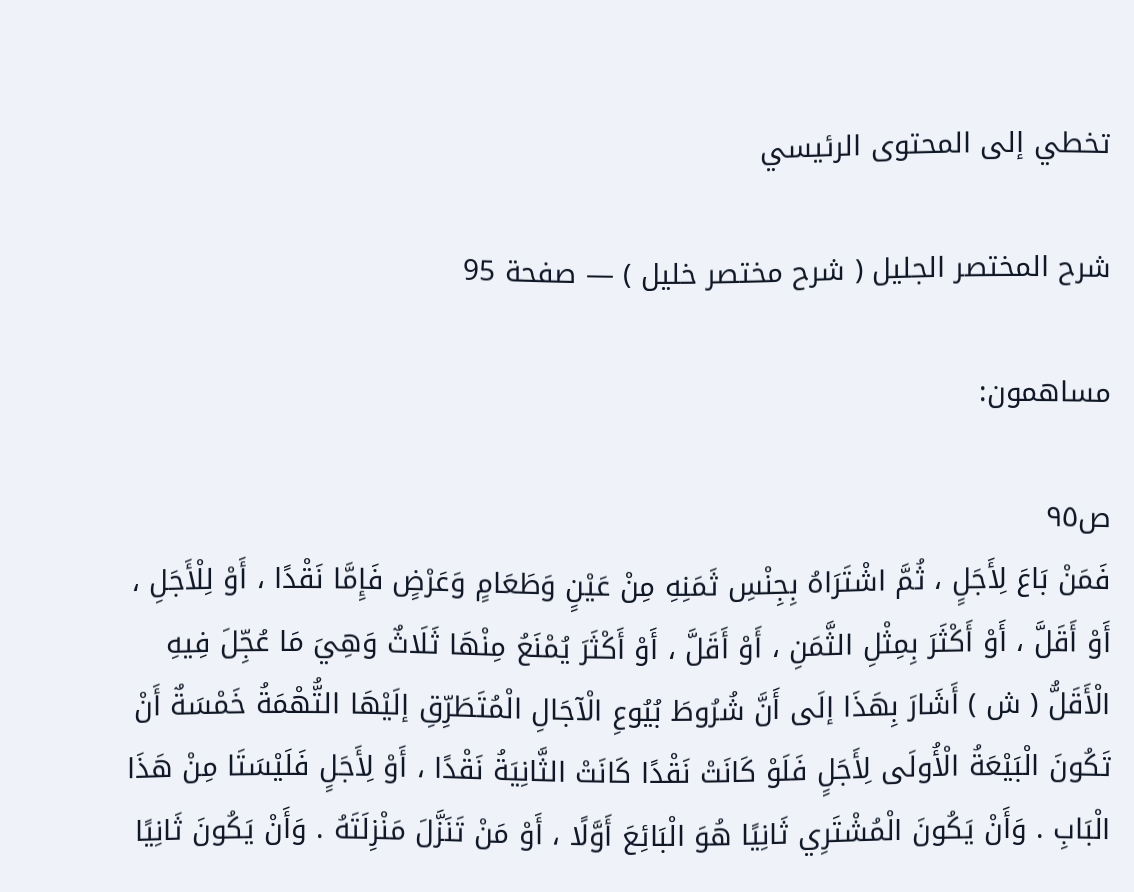تخطي إلى المحتوى الرئيسي

شرح المختصر الجليل ( شرح مختصر خليل ) — صفحة 95

مساهمون:

ص٩٥
فَمَنْ بَاعَ لِأَجَلٍ ، ثُمَّ اشْتَرَاهُ بِجِنْسِ ثَمَنِهِ مِنْ عَيْنٍ وَطَعَامٍ وَعَرْضٍ فَإِمَّا نَقْدًا ، أَوْ لِلْأَجَلِ ، أَوْ أَقَلَّ ، أَوْ أَكْثَرَ بِمِثْلِ الثَّمَنِ ، أَوْ أَقَلَّ ، أَوْ أَكْثَرَ يُمْنَعُ مِنْهَا ثَلَاثٌ وَهِيَ مَا عُجِّلَ فِيهِ الْأَقَلُّ ( ش ) أَشَارَ بِهَذَا إلَى أَنَّ شُرُوطَ بُيُوعِ الْآجَالِ الْمُتَطَرِّقِ إلَيْهَا التُّهْمَةُ خَمْسَةٌ أَنْ تَكُونَ الْبَيْعَةُ الْأُولَى لِأَجَلٍ فَلَوْ كَانَتْ نَقْدًا كَانَتْ الثَّانِيَةُ نَقْدًا ، أَوْ لِأَجَلٍ فَلَيْسَتَا مِنْ هَذَا الْبَابِ . وَأَنْ يَكُونَ الْمُشْتَرِي ثَانِيًا هُوَ الْبَائِعَ أَوَّلًا ، أَوْ مَنْ تَنَزَّلَ مَنْزِلَتَهُ . وَأَنْ يَكُونَ ثَانِيًا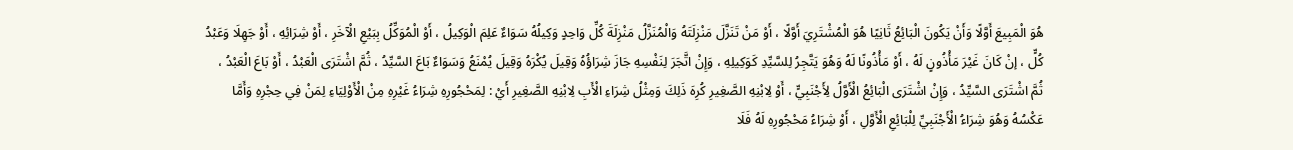هُوَ الْمَبِيعَ أَوَّلًا وَأَنْ يَكُونَ الْبَائِعُ ثَانِيًا هُوَ الْمُشْتَرِيَ أَوَّلًا ، أَوْ مَنْ تَنَزَّلَ مَنْزِلَتَهُ وَالْمُنَزَّلُ مَنْزِلَةَ كُلِّ وَاحِدٍ وَكِيلُهُ سَوَاءٌ عَلِمَ الْوَكِيلُ ، أَوْ الْمُوَكِّلُ بِبَيْعِ الْآخَرِ ، أَوْ شِرَائِهِ ، أَوْ جَهِلَا وَعَبْدُ كُلٍّ ، إنْ كَانَ غَيْرَ مَأْذُونٍ لَهُ ، أَوْ مَأْذُونًا لَهُ وَهُوَ يَتَّجِرُ لِلسَّيِّدِ كَوَكِيلِهِ ، وَإِنْ اتَّجَرَ لِنَفْسِهِ جَازَ شِرَاؤُهُ وَقِيلَ يُكْرَهُ وَقِيلَ يُمْنَعُ وَسَوَاءٌ بَاعَ السَّيِّدُ ، ثُمَّ اشْتَرَى الْعَبْدُ ، أَوْ بَاعَ الْعَبْدُ ، ثُمَّ اشْتَرَى السَّيِّدُ ، وَإِنْ اشْتَرَى الْبَائِعُ الْأَوَّلُ لِأَجْنَبِيٍّ ، أَوْ لِابْنِهِ الصَّغِيرِ كُرِهَ ذَلِكَ وَمِثْلُ شِرَاءِ الْأَبِ لِابْنِهِ الصَّغِيرِ أَيْ : لِمَحْجُورِهِ شِرَاءُ غَيْرِهِ مِنْ الْأَوْلِيَاءِ لِمَنْ فِي حِجْرِهِ وَأَمَّا عَكْسُهُ وَهُوَ شِرَاءُ الْأَجْنَبِيِّ لِلْبَائِعِ الْأَوَّلِ ، أَوْ شِرَاءُ مَحْجُورِهِ لَهُ فَلَا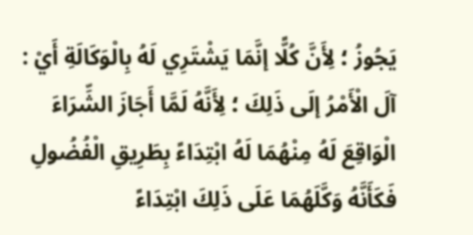يَجُوزُ ؛ لِأَنَّ كُلًّا إنَّمَا يَشْتَرِي لَهُ بِالْوَكَالَةِ أَيْ : آلَ الْأَمْرُ إلَى ذَلِكَ ؛ لِأَنَّهُ لَمَّا أَجَازَ الشِّرَاءَ الْوَاقِعَ لَهُ مِنْهُمَا لَهُ ابْتِدَاءً بِطَرِيقِ الْفُضُولِ فَكَأَنَّهُ وَكَّلَهُمَا عَلَى ذَلِكَ ابْتِدَاءً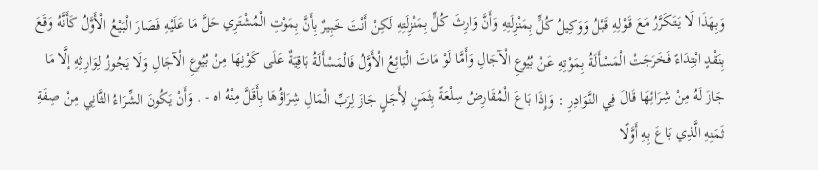وَبِهَذَا لَا يَتَكَرَّرُ مَعَ قَوْلِهِ قَبْلُ وَوَكِيلُ كُلٍّ بِمَنْزِلَتِهِ وَأَنَّ وَارِثَ كُلٍّ بِمَنْزِلَتِهِ لَكِنْ أَنْتَ خَبِيرٌ بِأَنَّ بِمَوْتِ الْمُشْتَرِي حَلَّ مَا عَلَيْهِ فَصَارَ الْبَيْعُ الْأَوَّلُ كَأَنَّهُ وَقَعَ بِنَقْدٍ ابْتِدَاءً فَخَرَجَتْ الْمَسْأَلَةُ بِمَوْتِهِ عَنْ بُيُوعِ الْآجَالِ وَأَمَّا لَوْ مَاتَ الْبَائِعُ الْأَوَّلُ فَالْمَسْأَلَةُ بَاقِيَةٌ عَلَى كَوْنِهَا مِنْ بُيُوعِ الْآجَالِ وَلَا يَجُوزُ لِوَارِثِهِ إلَّا مَا جَازَ لَهُ مِنْ شِرَائِهَا قَالَ فِي النَّوَادِرِ : وَإِذَا بَاعَ الْمُقَارِضُ سِلْعَةً بِثَمَنٍ لِأَجَلٍ جَازَ لِرَبِّ الْمَالِ شِرَاؤُهَا بِأَقَلَّ مِنْهُ اه - . وَأَنْ يَكُونَ الشِّرَاءُ الثَّانِي مِنْ صِفَةِ ثَمَنِهِ الَّذِي بَاعَ بِهِ أَوَّلًا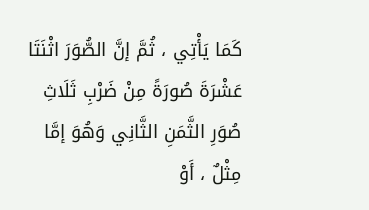كَمَا يَأْتِي ، ثُمَّ إنَّ الصُّوَرَ اثْنَتَا عَشْرَةَ صُورَةً مِنْ ضَرْبِ ثَلَاثِ صُوَرِ الثَّمَنِ الثَّانِي وَهُوَ إمَّا مِثْلٌ ، أَوْ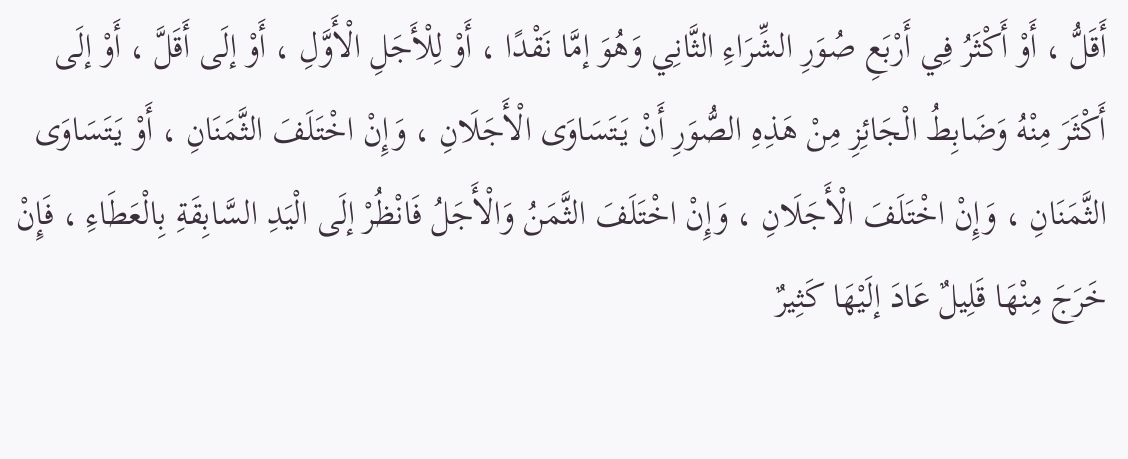أَقَلُّ ، أَوْ أَكْثَرُ فِي أَرْبَعِ صُوَرِ الشِّرَاءِ الثَّانِي وَهُوَ إمَّا نَقْدًا ، أَوْ لِلْأَجَلِ الْأَوَّلِ ، أَوْ إلَى أَقَلَّ ، أَوْ إلَى أَكْثَرَ مِنْهُ وَضَابِطُ الْجَائِزِ مِنْ هَذِهِ الصُّوَرِ أَنْ يَتَسَاوَى الْأَجَلَانِ ، وَإِنْ اخْتَلَفَ الثَّمَنَانِ ، أَوْ يَتَسَاوَى الثَّمَنَانِ ، وَإِنْ اخْتَلَفَ الْأَجَلَانِ ، وَإِنْ اخْتَلَفَ الثَّمَنُ وَالْأَجَلُ فَانْظُرْ إلَى الْيَدِ السَّابِقَةِ بِالْعَطَاءِ ، فَإِنْ خَرَجَ مِنْهَا قَلِيلٌ عَادَ إلَيْهَا كَثِيرٌ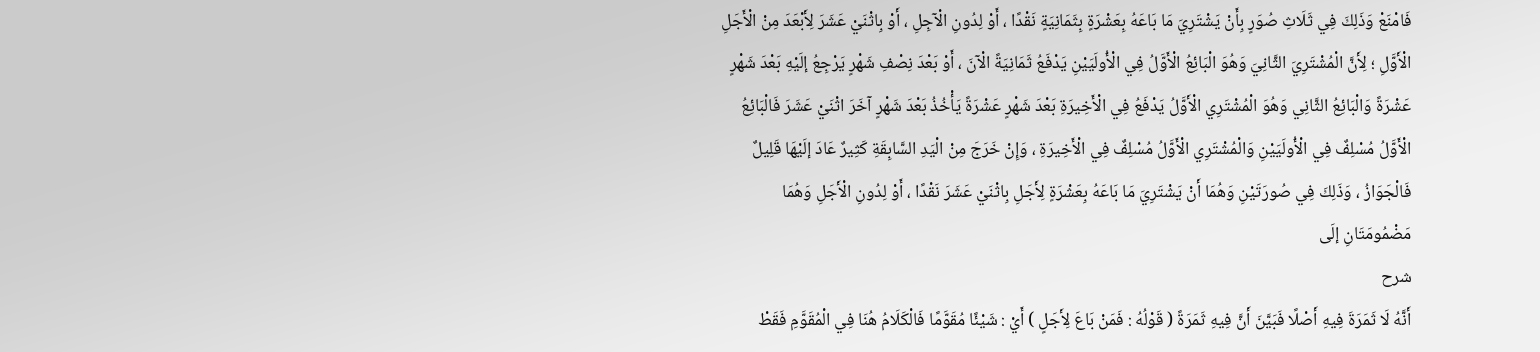فَامْنَعْ وَذَلِكَ فِي ثَلَاثِ صُوَرٍ بِأَنْ يَشْتَرِيَ مَا بَاعَهُ بِعَشْرَةٍ بِثَمَانِيَةٍ نَقْدًا ، أَوْ لِدُونِ الْآجِلِ ، أَوْ بِاثْنَيْ عَشَرَ لِأَبْعَدَ مِنْ الْأَجَلِ الْأَوَّلِ ؛ لِأَنَّ الْمُشْتَرِيَ الثَّانِيَ وَهُوَ الْبَائِعُ الْأَوَّلُ فِي الْأُولَيَيْنِ يَدْفَعُ ثَمَانِيَةً الْآنَ ، أَوْ بَعْدَ نِصْفِ شَهْرٍ يَرْجِعُ إلَيْهِ بَعْدَ شَهْرٍ عَشْرَةً وَالْبَائِعُ الثَّانِي وَهُوَ الْمُشْتَرِي الْأَوَّلُ يَدْفَعُ فِي الْأَخِيرَةِ بَعْدَ شَهْرٍ عَشْرَةً يَأْخُذُ بَعْدَ شَهْرٍ آخَرَ اثْنَيْ عَشَرَ فَالْبَائِعُ الْأَوَّلُ مُسْلِفٌ فِي الْأُولَيَيْنِ وَالْمُشْتَرِي الْأَوَّلُ مُسْلِفٌ فِي الْأَخِيرَةِ ، وَإِنْ خَرَجَ مِنْ الْيَدِ السَّابِقَةِ كَثِيرٌ عَادَ إلَيْهَا قَلِيلٌ فَالْجَوَازُ ، وَذَلِكَ فِي صُورَتَيْنِ وَهُمَا أَنْ يَشْتَرِيَ مَا بَاعَهُ بِعَشْرَةٍ لِأَجَلِ بِاثْنَيْ عَشَرَ نَقْدًا ، أَوْ لِدُونِ الْأَجَلِ وَهُمَا مَضْمُومَتَانِ إلَى
شرح
أَنَّهُ لَا ثَمَرَةَ فِيهِ أَصْلًا فَبَيَّنَ أَنَّ فِيهِ ثَمَرَةً ( قَوْلُهُ : فَمَنْ بَاعَ لِأَجَلٍ ) أَيْ : شَيْئًا مُقَوَّمًا فَالْكَلَامُ هُنَا فِي الْمُقَوَّمِ فَقَطْ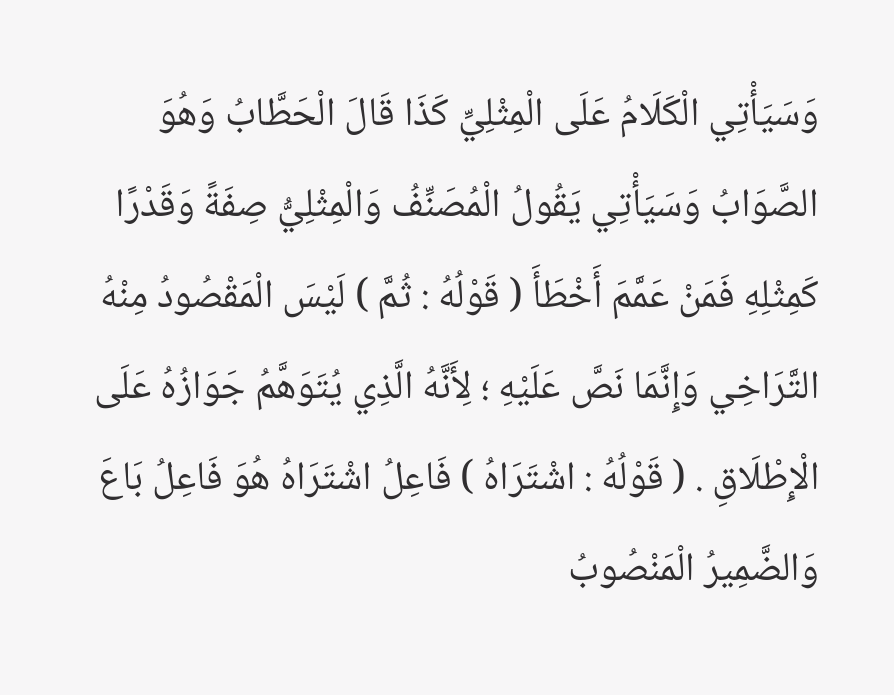وَسَيَأْتِي الْكَلَامُ عَلَى الْمِثْلِيِّ كَذَا قَالَ الْحَطَّابُ وَهُوَ الصَّوَابُ وَسَيَأْتِي يَقُولُ الْمُصَنِّفُ وَالْمِثْلِيُّ صِفَةً وَقَدْرًا كَمِثْلِهِ فَمَنْ عَمَّمَ أَخْطَأَ ( قَوْلُهُ : ثُمَّ ) لَيْسَ الْمَقْصُودُ مِنْهُ التَّرَاخِي وَإِنَّمَا نَصَّ عَلَيْهِ ؛ لِأَنَّهُ الَّذِي يُتَوَهَّمُ جَوَازُهُ عَلَى الْإِطْلَاقِ . ( قَوْلُهُ : اشْتَرَاهُ ) فَاعِلُ اشْتَرَاهُ هُوَ فَاعِلُ بَاعَ وَالضَّمِيرُ الْمَنْصُوبُ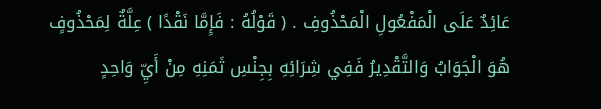عَائِدٌ عَلَى الْمَفْعُولِ الْمَحْذُوفِ . ( قَوْلُهُ : فَإِمَّا نَقْدًا ) عِلَّةٌ لِمَحْذُوفٍ هُوَ الْجَوَابُ وَالتَّقْدِيرُ فَفِي شِرَائِهِ بِجِنْسِ ثَمَنِهِ مِنْ أَيِّ وَاحِدٍ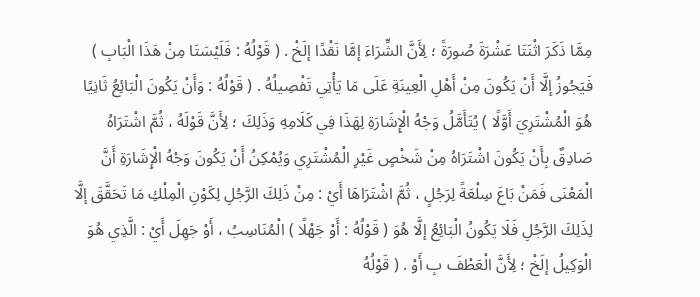مِمَّا ذَكَرَ اثْنَتَا عَشْرَةَ صُورَةً ؛ لِأَنَّ الشِّرَاءَ إمَّا نَقْدًا إلَخْ . ( قَوْلُهُ : فَلَيْسَتَا مِنْ هَذَا الْبَابِ ) فَيَجُوزُ إلَّا أَنْ يَكُونَ مِنْ أَهْلِ الْعِينَةِ عَلَى مَا يَأْتِي تَفْصِيلُهُ . ( قَوْلُهُ : وَأَنْ يَكُونَ الْبَائِعُ ثَانِيًا هُوَ الْمُشْتَرِيَ أَوَّلًا ) يُتَأَمَّلُ وَجْهُ الْإِشَارَةِ لِهَذَا فِي كَلَامِهِ وَذَلِكَ ؛ لِأَنَّ قَوْلَهُ ، ثُمَّ اشْتَرَاهُ صَادِقٌ بِأَنْ يَكُونَ اشْتَرَاهُ مِنْ شَخْصٍ غَيْرِ الْمُشْتَرِي وَيُمْكِنُ أَنْ يَكُونَ وَجْهُ الْإِشَارَةِ أَنَّ الْمَعْنَى فَمَنْ بَاعَ سِلْعَةً لِرَجُلٍ ، ثُمَّ اشْتَرَاهَا أَيْ : مِنْ ذَلِكَ الرَّجُلِ لِكَوْنِ الْمِلْكِ مَا تَحَقَّقَ إلَّا لِذَلِكَ الرَّجُلِ فَلَا يَكُونُ الْبَائِعُ إلَّا هُوَ ( قَوْلُهُ : أَوْ جَهْلًا ) الْمُنَاسِبُ ، أَوْ جَهِلَ أَيْ : الَّذِي هُوَ الْوَكِيلُ إلَخْ ؛ لِأَنَّ الْعَطْفَ بِ أَوْ . ( قَوْلُهُ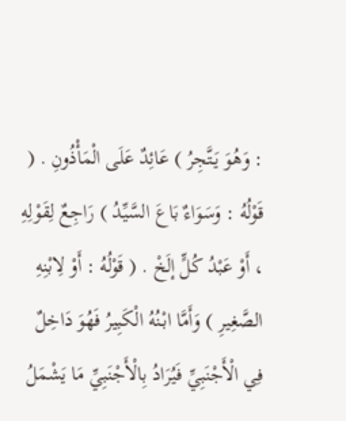: وَهُوَ يَتَّجِرُ ) عَائِدٌ عَلَى الْمَأْذُونِ . ( قَوْلُهُ : وَسَوَاءٌ بَاعَ السَّيِّدُ ) رَاجِعٌ لِقَوْلِهِ ، أَوْ عَبْدُ كُلٍّ إلَخْ . ( قَوْلُهُ : أَوْ لِابْنِهِ الصَّغِيرِ ) وَأَمَّا ابْنُهُ الْكَبِيرُ فَهُوَ دَاخِلٌ فِي الْأَجْنَبِيِّ فَيُرَادُ بِالْأَجْنَبِيِّ مَا يَشْمَلُ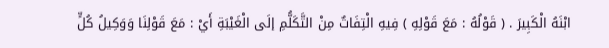ابْنَهُ الْكَبِيرَ . ( قَوْلُهُ : مَعَ قَوْلِهِ ) فِيهِ الْتِفَاتٌ مِنْ التَّكَلُّمِ إلَى الْغَيْبَةِ أَيْ : مَعَ قَوْلِنَا وَوَكِيلُ كُلٍّ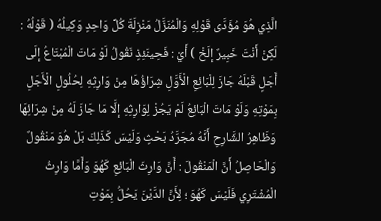الَّذِي هُوَ مُؤَدَّى قَوْلِهِ وَالْمُنَزَّلُ مَنْزِلَةَ كُلِّ وَاحِدٍ وَكِيلُهُ ( قَوْلُهُ : لَكِنْ أَنْتَ خَبِيرٌ إلَخْ ) أَيْ : فَحِينَئِذٍ نَقُولُ لَوْ مَاتَ الْمُبْتَاعُ إلَى أَجَلٍ قَبْلَهُ جَازَ لِلْبَائِعِ الْأَوَّلِ شِرَاؤُهَا مِنْ وَارِثِهِ لِحُلُولِ الْأَجَلِ بِمَوْتِهِ وَلَوْ مَاتَ الْبَائِعُ لَمْ يَجُزْ لِوَارِثِهِ إلَّا مَا جَازَ لَهُ مِنْ شِرَائِهَا وَظَاهِرُ الشَّارِحِ أَنَّهُ مُجَرَّدُ بَحْثٍ وَلَيْسَ كَذَلِكَ بَلْ هُوَ مَنْقُولٌ وَالْحَاصِلُ أَنَّ الْمَنْقُولَ : أَنَّ وَارِثَ الْبَائِعِ كَهُوَ وَأَمَّا وَارِثُ الْمُشْتَرِي فَلَيْسَ كَهُوَ ؛ لِأَنَّ الدَّيْنَ يَحُلُّ بِمَوْتِ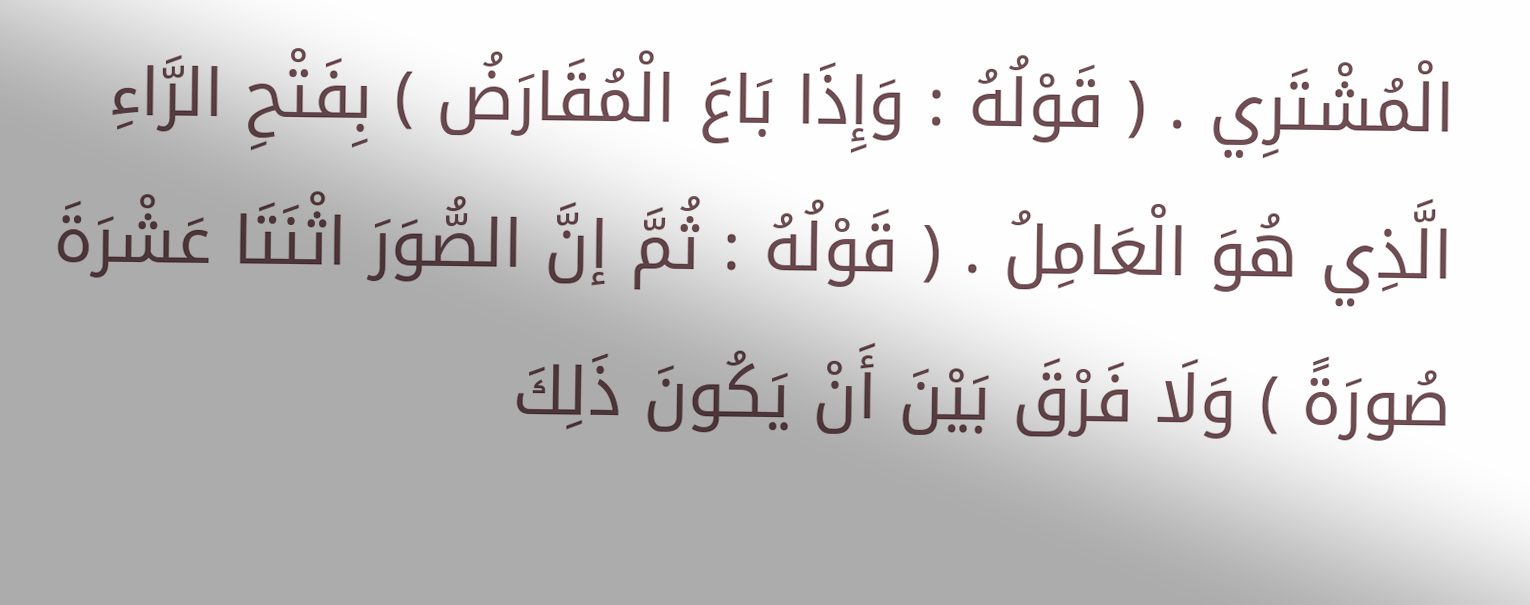الْمُشْتَرِي . ( قَوْلُهُ : وَإِذَا بَاعَ الْمُقَارَضُ ) بِفَتْحِ الرَّاءِ الَّذِي هُوَ الْعَامِلُ . ( قَوْلُهُ : ثُمَّ إنَّ الصُّوَرَ اثْنَتَا عَشْرَةَ صُورَةً ) وَلَا فَرْقَ بَيْنَ أَنْ يَكُونَ ذَلِكَ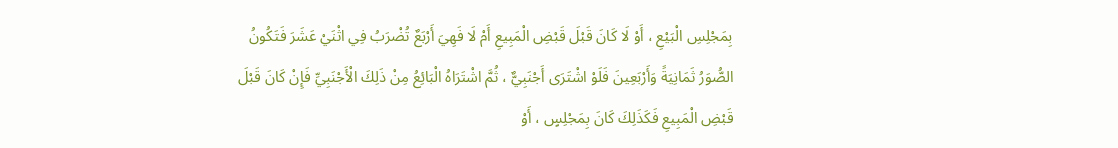بِمَجْلِسِ الْبَيْعِ ، أَوْ لَا كَانَ قَبْلَ قَبْضِ الْمَبِيعِ أَمْ لَا فَهِيَ أَرْبَعٌ تُضْرَبُ فِي اثْنَيْ عَشَرَ فَتَكُونُ الصُّوَرُ ثَمَانِيَةً وَأَرْبَعِينَ فَلَوْ اشْتَرَى أَجْنَبِيٌّ ، ثُمَّ اشْتَرَاهُ الْبَائِعُ مِنْ ذَلِكَ الْأَجْنَبِيِّ فَإِنْ كَانَ قَبْلَ قَبْضِ الْمَبِيعِ فَكَذَلِكَ كَانَ بِمَجْلِسٍ ، أَوْ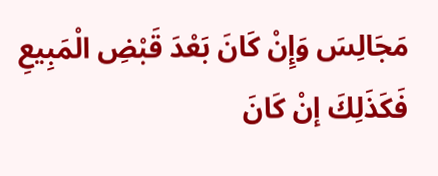مَجَالِسَ وَإِنْ كَانَ بَعْدَ قَبْضِ الْمَبِيعِ فَكَذَلِكَ إنْ كَانَ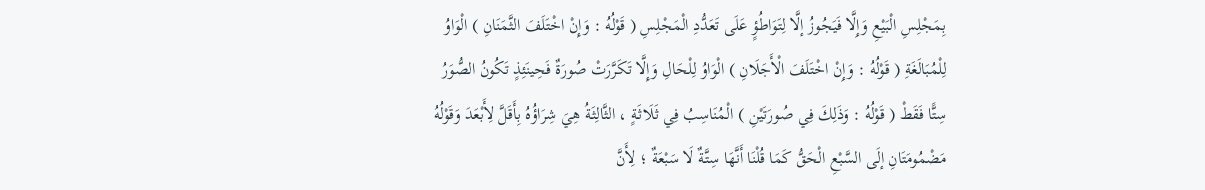بِمَجْلِسِ الْبَيْعِ وَإِلَّا فَيَجُوزُ إلَّا لِتَوَاطُؤٍ عَلَى تَعَدُّدِ الْمَجْلِسِ ( قَوْلُهُ : وَإِنْ اخْتَلَفَ الثَّمَنَانِ ) الْوَاوُ لِلْمُبَالَغَةِ ( قَوْلُهُ : وَإِنْ اخْتَلَفَ الْأَجَلَانِ ) الْوَاوُ لِلْحَالِ وَإِلَّا تَكَرَّرَتْ صُورَةٌ فَحِينَئِذٍ تَكُونُ الصُّوَرُ سِتًّا فَقَطْ ( قَوْلُهُ : وَذَلِكَ فِي صُورَتَيْنِ ) الْمُنَاسِبُ فِي ثَلَاثَةٍ ، الثَّالِثَةُ هِيَ شِرَاؤُهُ بِأَقَلَّ لِأَبْعَدَ وَقَوْلُهُ مَضْمُومَتَانِ إلَى السَّبْعِ الْحَقُّ كَمَا قُلْنَا أَنَّهَا سِتَّةٌ لَا سَبْعَةٌ ؛ لِأَنَّ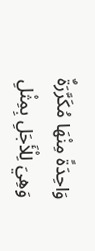وَاحِدَةً مِنْهَا مُكَرَّرَةٌ وَهِيَ لِلْأَجَلِ بِمِثْلِ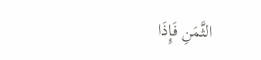الثَّمَنِ فَإِذَا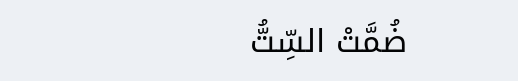ضُمَّتْ السِّتُّ